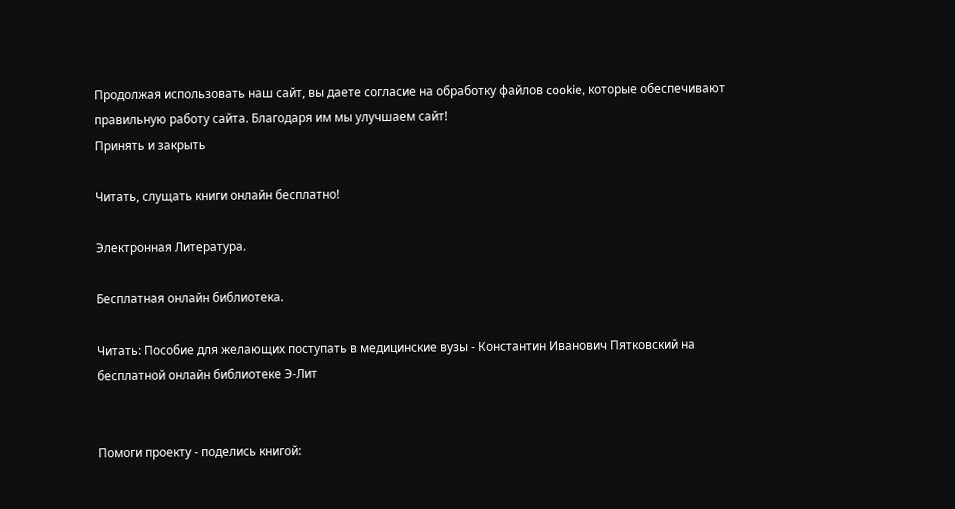Продолжая использовать наш сайт, вы даете согласие на обработку файлов cookie, которые обеспечивают правильную работу сайта. Благодаря им мы улучшаем сайт!
Принять и закрыть

Читать, слущать книги онлайн бесплатно!

Электронная Литература.

Бесплатная онлайн библиотека.

Читать: Пособие для желающих поступать в медицинские вузы - Константин Иванович Пятковский на бесплатной онлайн библиотеке Э-Лит


Помоги проекту - поделись книгой: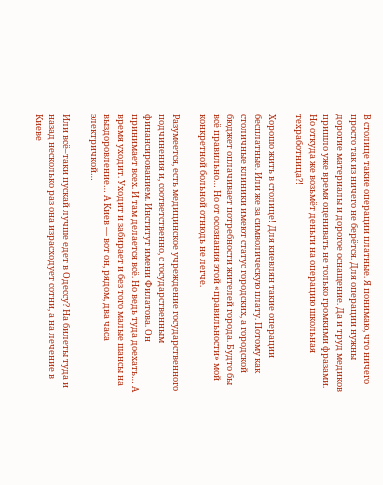В столице такие операции платные. Я понимаю, что ничего просто так из ничего не берётся. Для операции нужны дорогие материалы и дорогое оснащение. Да и труд медиков пришло уже время оценивать не только громкими фразами. Но откуда же возьмёт деньги на операцию школьная техработница?!

Хорошо жить в столице! Для киевлян такие операции бесплатные. Или же за символическую плату. Потому как столичные клиники имеют статус городских, а городской бюджет оплачивает потребности жителей города. Будто бы всё правильно… Но от осознания этой «правильности» мой конкретной больной отнюдь не легче.

Разумеется, есть медицинское учреждение государственного подчинения и, соответственно, с государственным финансированием. Институт имени Филатова. Он принимает всех. И там делается всё. Но ведь туда доехать… А время уходит. Уходит и забирает и без того малые шансы на выздоровление… А Киев — вот он, рядом, два часа электричкой…

Или всё–таки пускай лучше едет в Одессу? На билеты туда и назад несколько раз она израсходует сотни, а на лечение в Киеве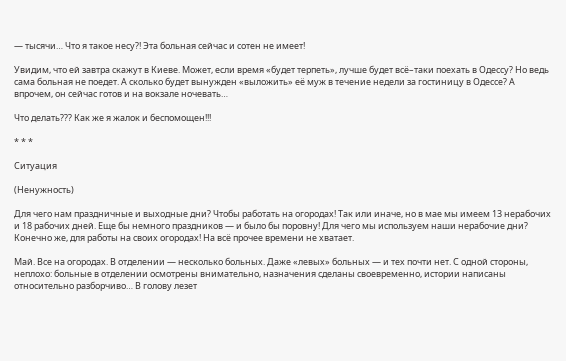— тысячи… Что я такое несу?! Эта больная сейчас и сотен не имеет!

Увидим, что ей завтра скажут в Киеве. Может, если время «будет терпеть», лучше будет всё–таки поехать в Одессу? Но ведь сама больная не поедет. А сколько будет вынужден «выложить» её муж в течение недели за гостиницу в Одессе? А впрочем, он сейчас готов и на вокзале ночевать…

Что делать??? Как же я жалок и беспомощен!!!

* * *

Ситуация

(Ненужность)

Для чего нам праздничные и выходные дни? Чтобы работать на огородах! Так или иначе, но в мае мы имеем 13 нерабочих и 18 рабочих дней. Еще бы немного праздников — и было бы поровну! Для чего мы используем наши нерабочие дни? Конечно же, для работы на своих огородах! На всё прочее времени не хватает.

Май. Все на огородах. В отделении — несколько больных. Даже «левых» больных — и тех почти нет. С одной стороны, неплохо: больные в отделении осмотрены внимательно, назначения сделаны своевременно, истории написаны относительно разборчиво… В голову лезет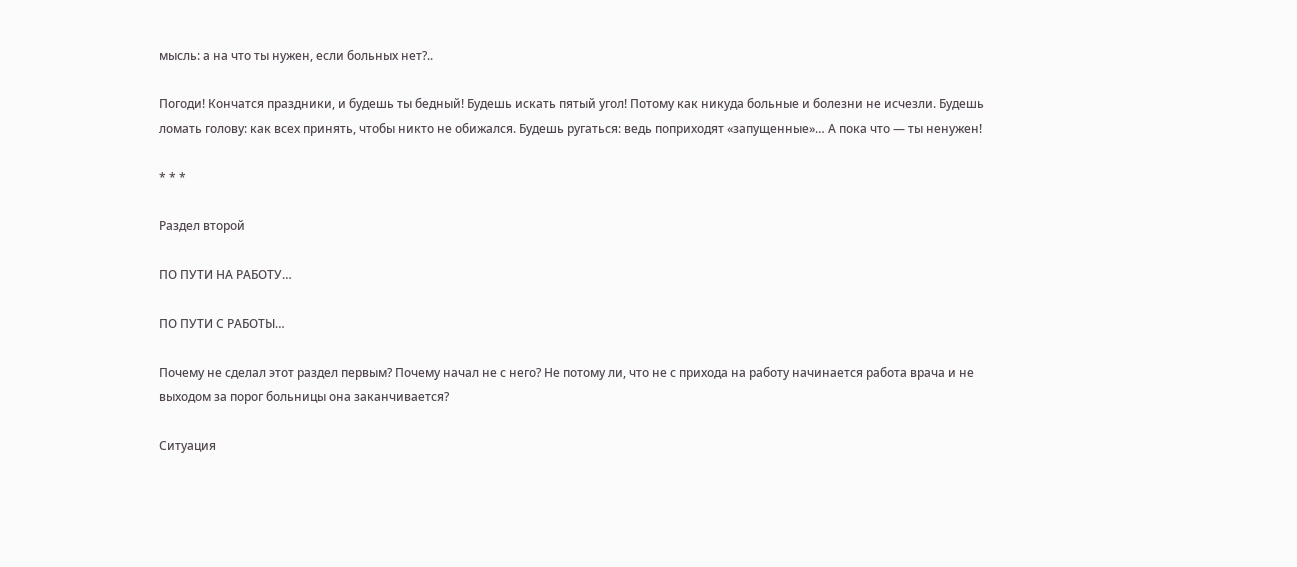мысль: а на что ты нужен, если больных нет?..

Погоди! Кончатся праздники, и будешь ты бедный! Будешь искать пятый угол! Потому как никуда больные и болезни не исчезли. Будешь ломать голову: как всех принять, чтобы никто не обижался. Будешь ругаться: ведь поприходят «запущенные»… А пока что — ты ненужен!

* * *

Раздел второй

ПО ПУТИ НА РАБОТУ…

ПО ПУТИ С РАБОТЫ…

Почему не сделал этот раздел первым? Почему начал не с него? Не потому ли, что не с прихода на работу начинается работа врача и не выходом за порог больницы она заканчивается?

Ситуация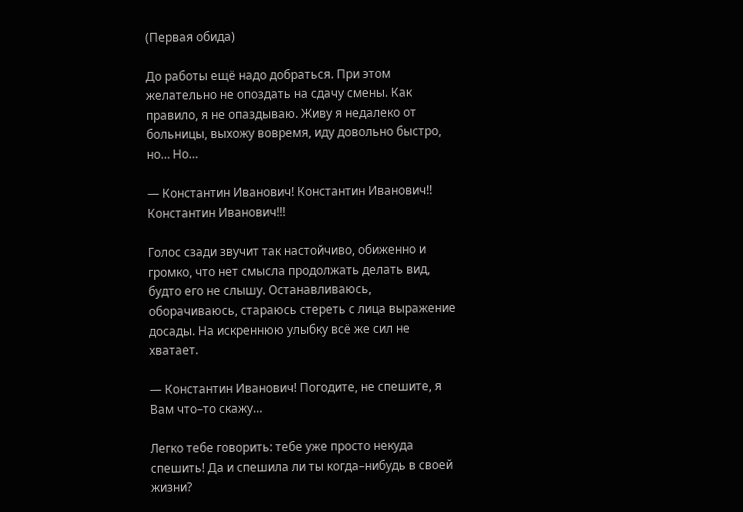(Первая обида)

До работы ещё надо добраться. При этом желательно не опоздать на сдачу смены. Как правило, я не опаздываю. Живу я недалеко от больницы, выхожу вовремя, иду довольно быстро, но… Но…

— Константин Иванович! Константин Иванович!! Константин Иванович!!!

Голос сзади звучит так настойчиво, обиженно и громко, что нет смысла продолжать делать вид, будто его не слышу. Останавливаюсь, оборачиваюсь, стараюсь стереть с лица выражение досады. На искреннюю улыбку всё же сил не хватает.

— Константин Иванович! Погодите, не спешите, я Вам что–то скажу…

Легко тебе говорить: тебе уже просто некуда спешить! Да и спешила ли ты когда–нибудь в своей жизни?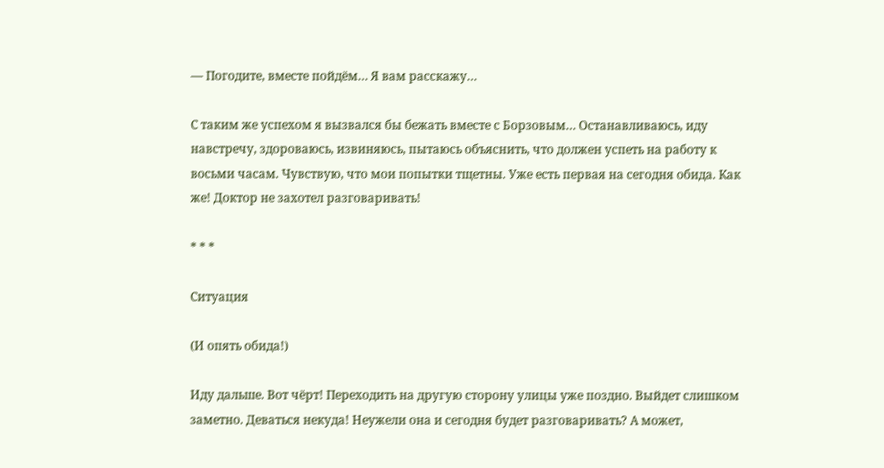— Погодите, вместе пойдём… Я вам расскажу…

С таким же успехом я вызвался бы бежать вместе с Борзовым… Останавливаюсь, иду навстречу, здороваюсь, извиняюсь, пытаюсь объяснить, что должен успеть на работу к восьми часам. Чувствую, что мои попытки тщетны. Уже есть первая на сегодня обида. Как же! Доктор не захотел разговаривать!

* * *

Ситуация

(И опять обида!)

Иду дальше. Вот чёрт! Переходить на другую сторону улицы уже поздно. Выйдет слишком заметно. Деваться некуда! Неужели она и сегодня будет разговаривать? А может,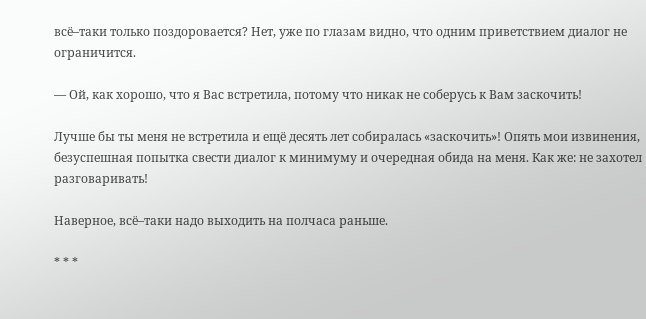всё–таки только поздоровается? Нет, уже по глазам видно, что одним приветствием диалог не ограничится.

— Ой, как хорошо, что я Вас встретила, потому что никак не соберусь к Вам заскочить!

Лучше бы ты меня не встретила и ещё десять лет собиралась «заскочить»! Опять мои извинения, безуспешная попытка свести диалог к минимуму и очередная обида на меня. Как же: не захотел разговаривать!

Наверное, всё–таки надо выходить на полчаса раньше.

* * *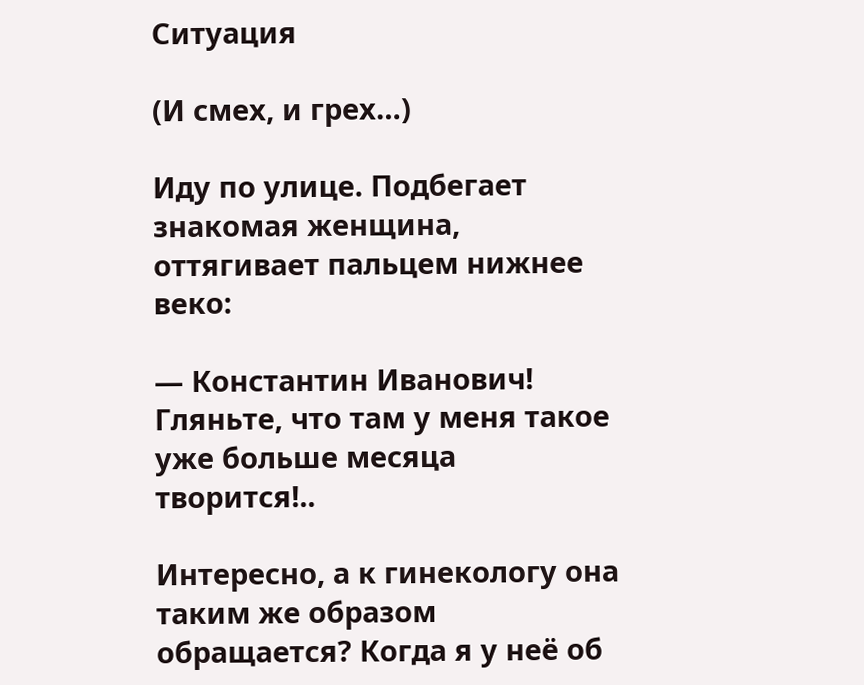Ситуация

(И смех, и грех…)

Иду по улице. Подбегает знакомая женщина, оттягивает пальцем нижнее веко:

— Константин Иванович! Гляньте, что там у меня такое уже больше месяца творится!..

Интересно, а к гинекологу она таким же образом обращается? Когда я у неё об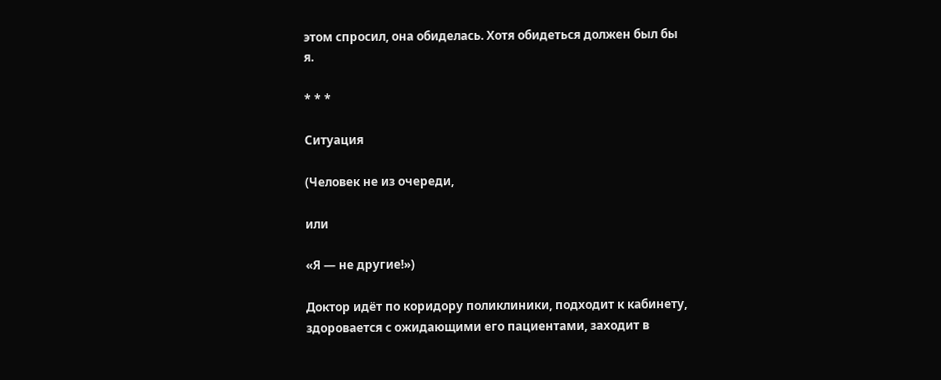этом спросил, она обиделась. Хотя обидеться должен был бы я.

* * *

Ситуация

(Человек не из очереди,

или

«Я — не другие!»)

Доктор идёт по коридору поликлиники, подходит к кабинету, здоровается с ожидающими его пациентами, заходит в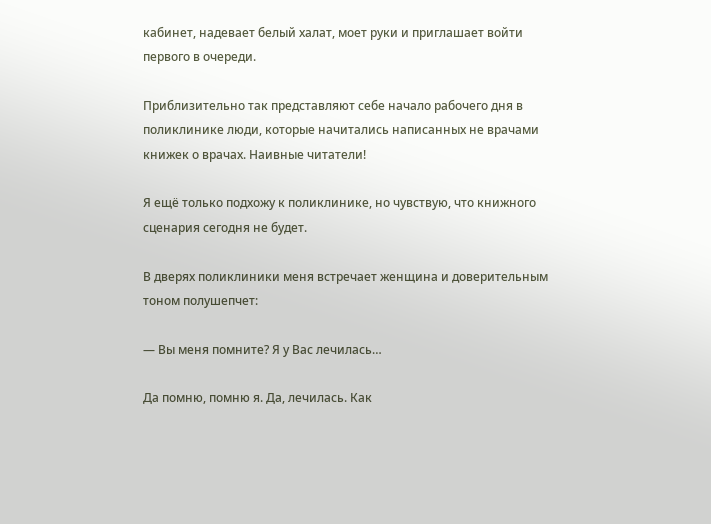кабинет, надевает белый халат, моет руки и приглашает войти первого в очереди.

Приблизительно так представляют себе начало рабочего дня в поликлинике люди, которые начитались написанных не врачами книжек о врачах. Наивные читатели!

Я ещё только подхожу к поликлинике, но чувствую, что книжного сценария сегодня не будет.

В дверях поликлиники меня встречает женщина и доверительным тоном полушепчет:

— Вы меня помните? Я у Вас лечилась…

Да помню, помню я. Да, лечилась. Как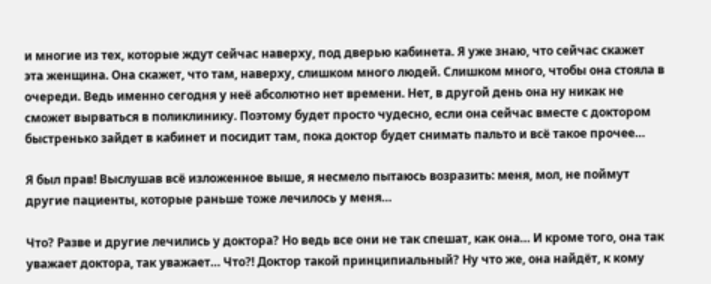и многие из тех, которые ждут сейчас наверху, под дверью кабинета. Я уже знаю, что сейчас скажет эта женщина. Она скажет, что там, наверху, слишком много людей. Слишком много, чтобы она стояла в очереди. Ведь именно сегодня у неё абсолютно нет времени. Нет, в другой день она ну никак не сможет вырваться в поликлинику. Поэтому будет просто чудесно, если она сейчас вместе с доктором быстренько зайдет в кабинет и посидит там, пока доктор будет снимать пальто и всё такое прочее…

Я был прав! Выслушав всё изложенное выше, я несмело пытаюсь возразить: меня, мол, не поймут другие пациенты, которые раньше тоже лечилось у меня…

Что? Разве и другие лечились у доктора? Но ведь все они не так спешат, как она… И кроме того, она так уважает доктора, так уважает… Что?! Доктор такой принципиальный? Ну что же, она найдёт, к кому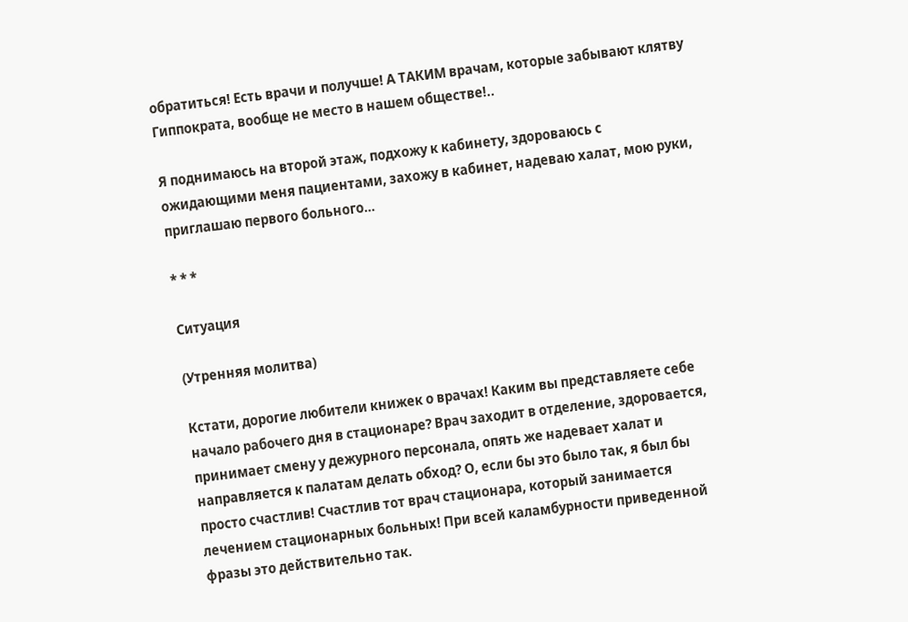обратиться! Есть врачи и получше! А ТАКИМ врачам, которые забывают клятву Гиппократа, вообще не место в нашем обществе!..

Я поднимаюсь на второй этаж, подхожу к кабинету, здороваюсь с ожидающими меня пациентами, захожу в кабинет, надеваю халат, мою руки, приглашаю первого больного…

* * *

Ситуация

(Утренняя молитва)

Кстати, дорогие любители книжек о врачах! Каким вы представляете себе начало рабочего дня в стационаре? Врач заходит в отделение, здоровается, принимает смену у дежурного персонала, опять же надевает халат и направляется к палатам делать обход? О, если бы это было так, я был бы просто счастлив! Счастлив тот врач стационара, который занимается лечением стационарных больных! При всей каламбурности приведенной фразы это действительно так.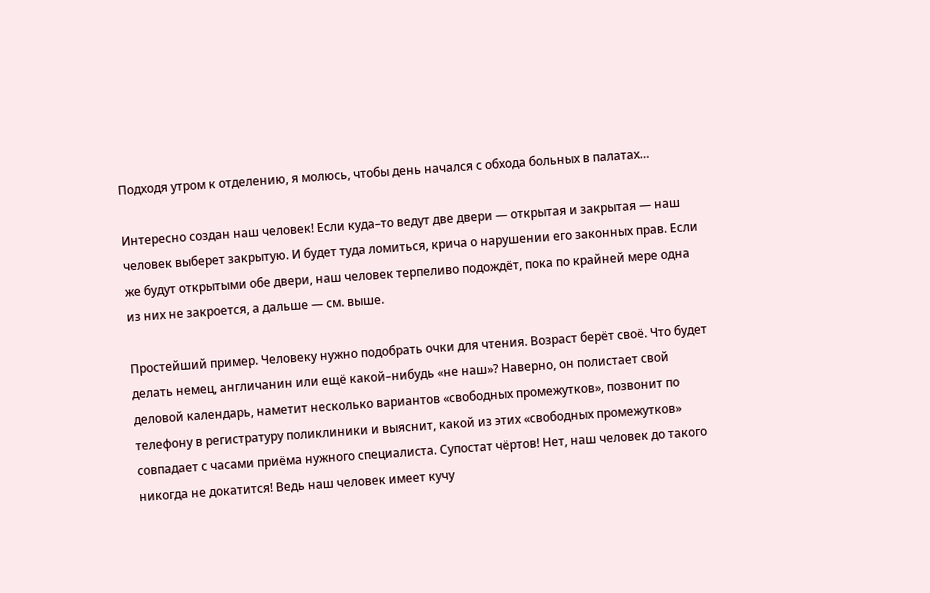Подходя утром к отделению, я молюсь, чтобы день начался с обхода больных в палатах…

Интересно создан наш человек! Если куда–то ведут две двери — открытая и закрытая — наш человек выберет закрытую. И будет туда ломиться, крича о нарушении его законных прав. Если же будут открытыми обе двери, наш человек терпеливо подождёт, пока по крайней мере одна из них не закроется, а дальше — см. выше.

Простейший пример. Человеку нужно подобрать очки для чтения. Возраст берёт своё. Что будет делать немец, англичанин или ещё какой–нибудь «не наш»? Наверно, он полистает свой деловой календарь, наметит несколько вариантов «свободных промежутков», позвонит по телефону в регистратуру поликлиники и выяснит, какой из этих «свободных промежутков» совпадает с часами приёма нужного специалиста. Супостат чёртов! Нет, наш человек до такого никогда не докатится! Ведь наш человек имеет кучу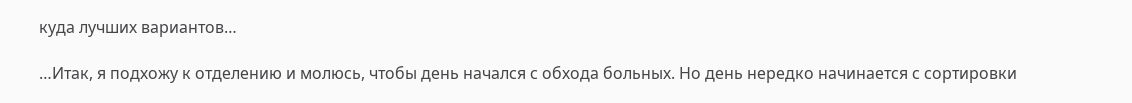куда лучших вариантов…

…Итак, я подхожу к отделению и молюсь, чтобы день начался с обхода больных. Но день нередко начинается с сортировки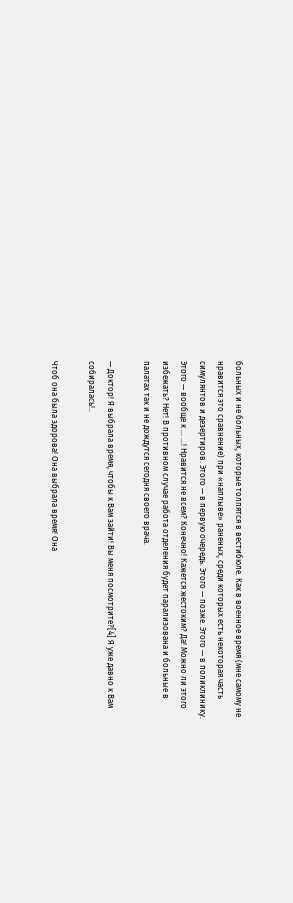больных и не больных, которые толпятся в вестибюле. Как в военное время (мне самому не нравится это сравнение) при «наплыве» раненых, среди которых есть некоторая часть симулянтов и дезертиров. Этого — в первую очередь. Этого — позже. Этого — в поликлинику. Этого — вообще к … …! Нравится не всем? Конечно! Кажется жестоким? Да! Можно ли этого избежать? Нет! В противном случае работа отделения будет парализована и больные в палатах так и не дождутся сегодня своего врача.

— Доктор! Я выбрала время, чтобы к Вам зайти! Вы меня посмотрите?[4] Я уже давно к Вам собиралась!..

Чтоб она была здорова! Она выбрала время! Она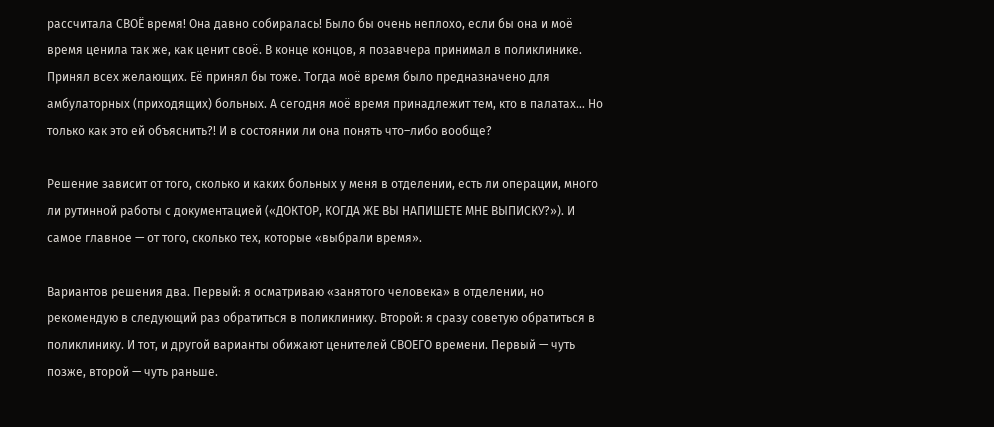рассчитала СВОЁ время! Она давно собиралась! Было бы очень неплохо, если бы она и моё время ценила так же, как ценит своё. В конце концов, я позавчера принимал в поликлинике. Принял всех желающих. Её принял бы тоже. Тогда моё время было предназначено для амбулаторных (приходящих) больных. А сегодня моё время принадлежит тем, кто в палатах… Но только как это ей объяснить?! И в состоянии ли она понять что–либо вообще?

Решение зависит от того, сколько и каких больных у меня в отделении, есть ли операции, много ли рутинной работы с документацией («ДОКТОР, КОГДА ЖЕ ВЫ НАПИШЕТЕ МНЕ ВЫПИСКУ?»). И самое главное — от того, сколько тех, которые «выбрали время».

Вариантов решения два. Первый: я осматриваю «занятого человека» в отделении, но рекомендую в следующий раз обратиться в поликлинику. Второй: я сразу советую обратиться в поликлинику. И тот, и другой варианты обижают ценителей СВОЕГО времени. Первый — чуть позже, второй — чуть раньше.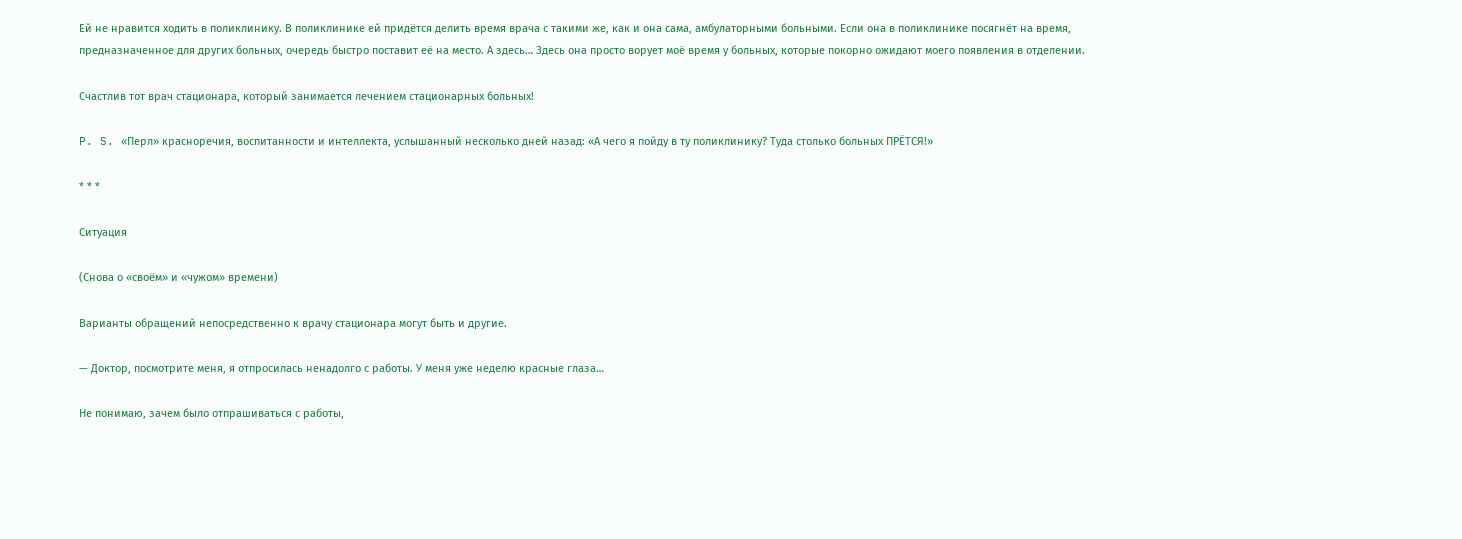Ей не нравится ходить в поликлинику. В поликлинике ей придётся делить время врача с такими же, как и она сама, амбулаторными больными. Если она в поликлинике посягнёт на время, предназначенное для других больных, очередь быстро поставит её на место. А здесь… Здесь она просто ворует моё время у больных, которые покорно ожидают моего появления в отделении.

Счастлив тот врач стационара, который занимается лечением стационарных больных!

P. S. «Перл» красноречия, воспитанности и интеллекта, услышанный несколько дней назад: «А чего я пойду в ту поликлинику? Туда столько больных ПРЁТСЯ!»

* * *

Ситуация

(Снова о «своём» и «чужом» времени)

Варианты обращений непосредственно к врачу стационара могут быть и другие.

— Доктор, посмотрите меня, я отпросилась ненадолго с работы. У меня уже неделю красные глаза…

Не понимаю, зачем было отпрашиваться с работы,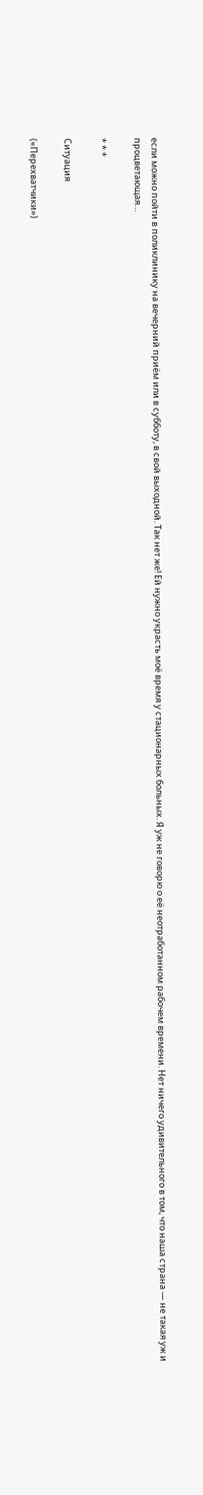если можно пойти в поликлинику на вечерний приём или в субботу, в свой выходной. Так нет же! Ей нужно украсть моё время у стационарных больных. Я уж не говорю о её неотработанном рабочем времени. Нет ничего удивительного в том, что наша страна — не такая уж и процветающая…

* * *

Ситуация

(«Перехватчики»)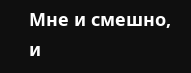Мне и смешно, и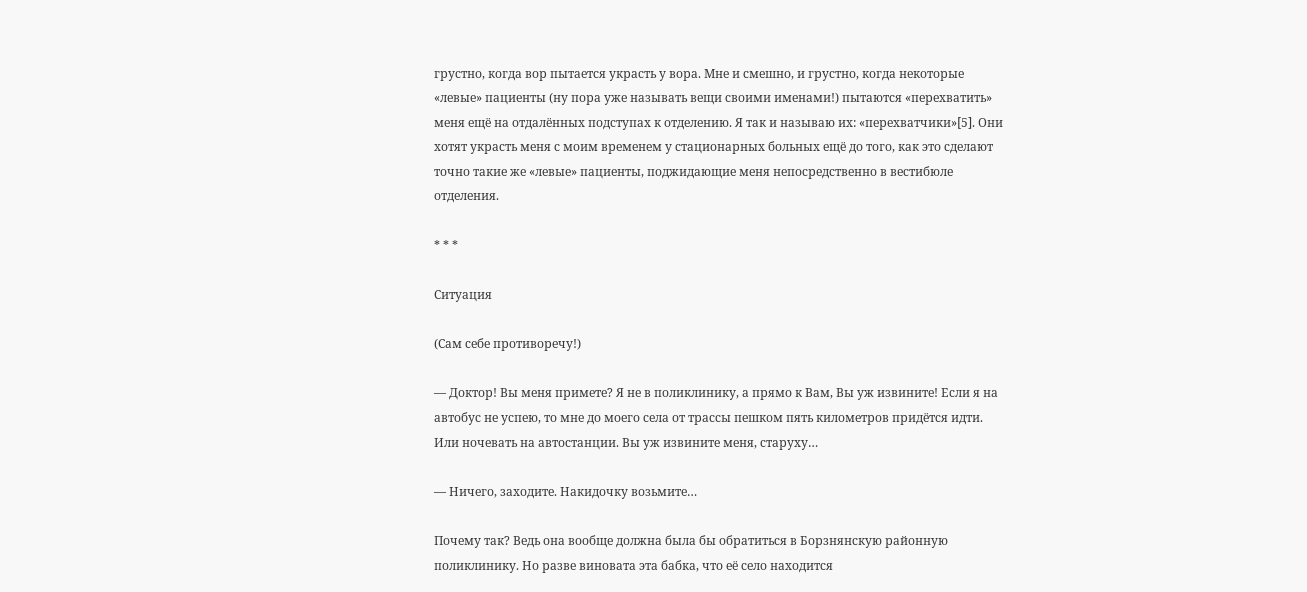грустно, когда вор пытается украсть у вора. Мне и смешно, и грустно, когда некоторые «левые» пациенты (ну пора уже называть вещи своими именами!) пытаются «перехватить» меня ещё на отдалённых подступах к отделению. Я так и называю их: «перехватчики»[5]. Они хотят украсть меня с моим временем у стационарных больных ещё до того, как это сделают точно такие же «левые» пациенты, поджидающие меня непосредственно в вестибюле отделения.

* * *

Ситуация

(Сам себе противоречу!)

— Доктор! Вы меня примете? Я не в поликлинику, а прямо к Вам, Вы уж извините! Если я на автобус не успею, то мне до моего села от трассы пешком пять километров придётся идти. Или ночевать на автостанции. Вы уж извините меня, старуху…

— Ничего, заходите. Накидочку возьмите…

Почему так? Ведь она вообще должна была бы обратиться в Борзнянскую районную поликлинику. Но разве виновата эта бабка, что её село находится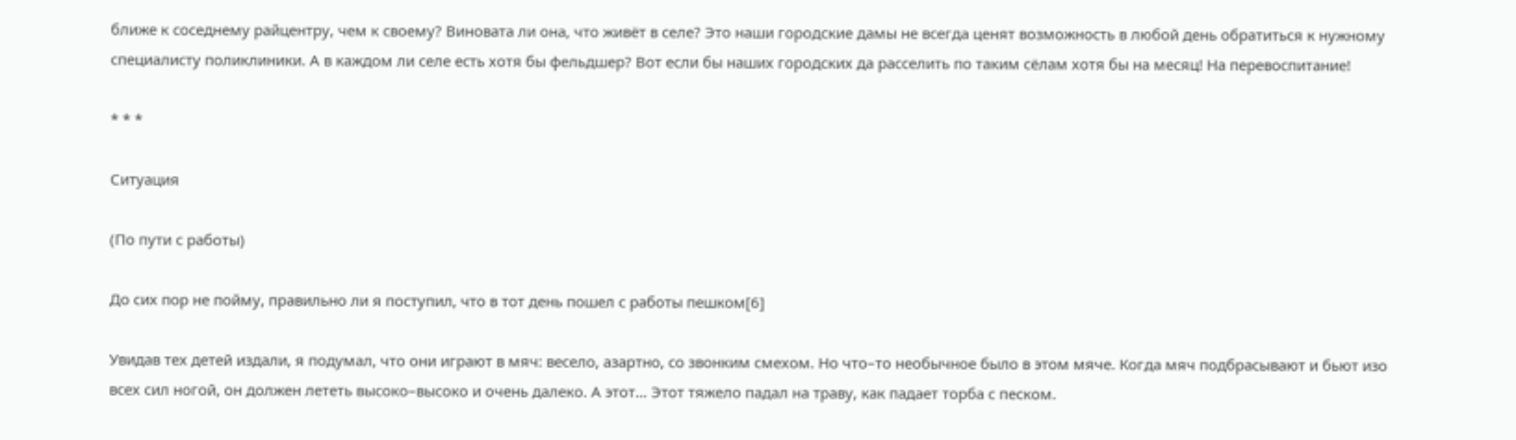ближе к соседнему райцентру, чем к своему? Виновата ли она, что живёт в селе? Это наши городские дамы не всегда ценят возможность в любой день обратиться к нужному специалисту поликлиники. А в каждом ли селе есть хотя бы фельдшер? Вот если бы наших городских да расселить по таким сёлам хотя бы на месяц! На перевоспитание!

* * *

Ситуация

(По пути с работы)

До сих пор не пойму, правильно ли я поступил, что в тот день пошел с работы пешком[6]

Увидав тех детей издали, я подумал, что они играют в мяч: весело, азартно, со звонким смехом. Но что–то необычное было в этом мяче. Когда мяч подбрасывают и бьют изо всех сил ногой, он должен лететь высоко–высоко и очень далеко. А этот… Этот тяжело падал на траву, как падает торба с песком.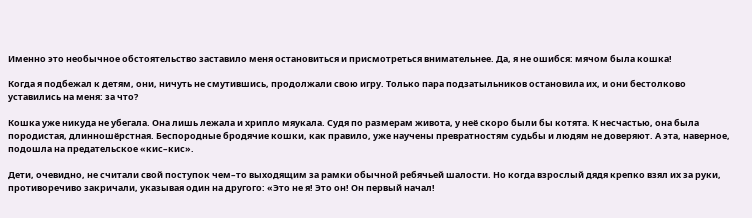Именно это необычное обстоятельство заставило меня остановиться и присмотреться внимательнее. Да, я не ошибся: мячом была кошка!

Когда я подбежал к детям, они, ничуть не смутившись, продолжали свою игру. Только пара подзатыльников остановила их, и они бестолково уставились на меня: за что?

Кошка уже никуда не убегала. Она лишь лежала и хрипло мяукала. Судя по размерам живота, у неё скоро были бы котята. К несчастью, она была породистая, длинношёрстная. Беспородные бродячие кошки, как правило, уже научены превратностям судьбы и людям не доверяют. А эта, наверное, подошла на предательское «кис–кис».

Дети, очевидно, не считали свой поступок чем–то выходящим за рамки обычной ребячьей шалости. Но когда взрослый дядя крепко взял их за руки, противоречиво закричали, указывая один на другого: «Это не я! Это он! Он первый начал!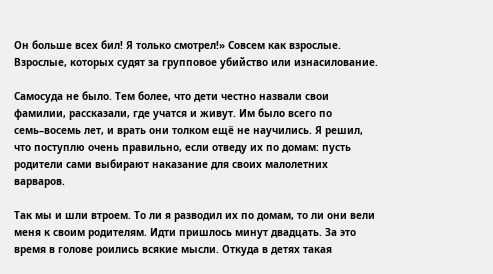Он больше всех бил! Я только смотрел!» Совсем как взрослые. Взрослые, которых судят за групповое убийство или изнасилование.

Самосуда не было. Тем более, что дети честно назвали свои фамилии, рассказали, где учатся и живут. Им было всего по семь–восемь лет, и врать они толком ещё не научились. Я решил, что поступлю очень правильно, если отведу их по домам: пусть родители сами выбирают наказание для своих малолетних варваров.

Так мы и шли втроем. То ли я разводил их по домам, то ли они вели меня к своим родителям. Идти пришлось минут двадцать. За это время в голове роились всякие мысли. Откуда в детях такая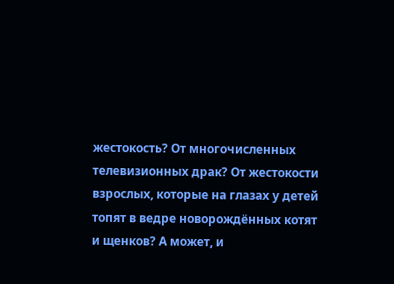жестокость? От многочисленных телевизионных драк? От жестокости взрослых, которые на глазах у детей топят в ведре новорождённых котят и щенков? А может, и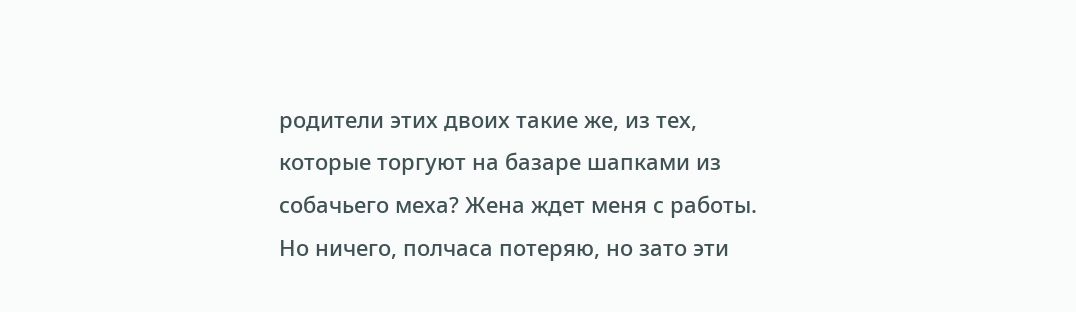родители этих двоих такие же, из тех, которые торгуют на базаре шапками из собачьего меха? Жена ждет меня с работы. Но ничего, полчаса потеряю, но зато эти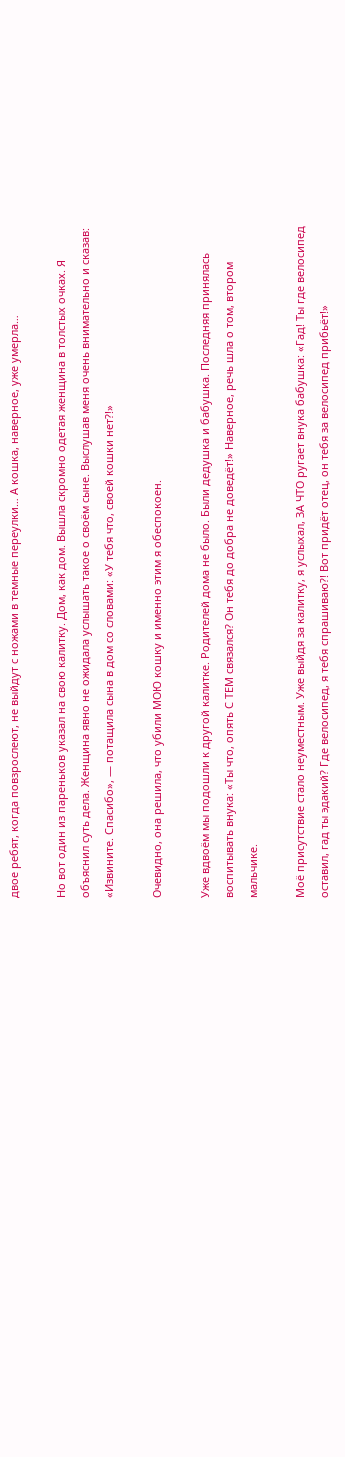двое ребят, когда повзрослеют, не выйдут с ножами в темные переулки… А кошка, наверное, уже умерла…

Но вот один из пареньков указал на свою калитку. Дом, как дом. Вышла скромно одетая женщина в толстых очках. Я объяснил суть дела. Женщина явно не ожидала услышать такое о своём сыне. Выслушав меня очень внимательно и сказав: «Извините. Спасибо», — потащила сына в дом со словами: «У тебя что, своей кошки нет?!»

Очевидно, она решила, что убили МОЮ кошку и именно этим я обеспокоен.

Уже вдвоём мы подошли к другой калитке. Родителей дома не было. Были дедушка и бабушка. Последняя принялась воспитывать внука: «Ты что, опять С ТЕМ связался? Он тебя до добра не доведёт!» Наверное, речь шла о том, втором мальчике.

Моё присутствие стало неуместным. Уже выйдя за калитку, я услыхал, ЗА ЧТО ругает внука бабушка: «Гад! Ты где велосипед оставил, гад ты эдакий? Где велосипед, я тебя спрашиваю?! Вот придёт отец, он тебя за велосипед прибьёт!»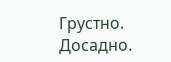Грустно. Досадно.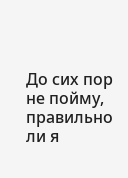До сих пор не пойму, правильно ли я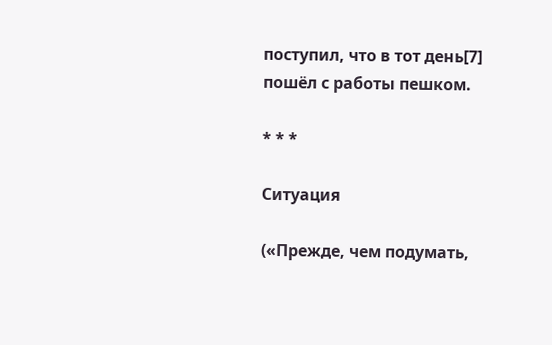поступил, что в тот день[7] пошёл с работы пешком.

* * *

Ситуация

(«Прежде, чем подумать,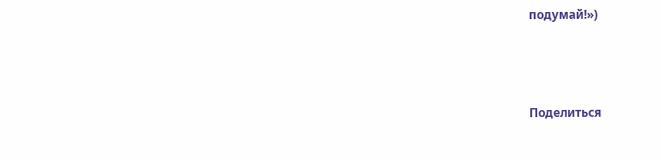подумай!»)



Поделиться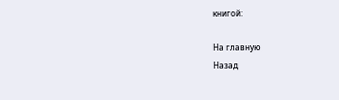книгой:

На главную
Назад